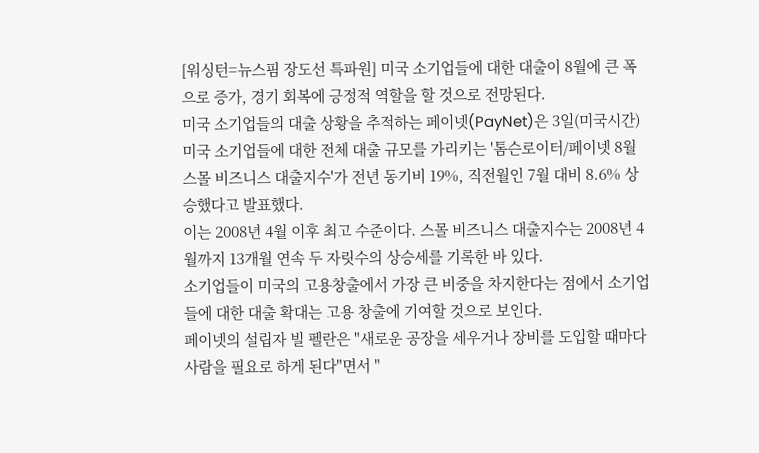[워싱턴=뉴스핌 장도선 특파원] 미국 소기업들에 대한 대출이 8월에 큰 폭으로 증가, 경기 회복에 긍정적 역할을 할 것으로 전망된다.
미국 소기업들의 대출 상황을 추적하는 페이넷(PayNet)은 3일(미국시간) 미국 소기업들에 대한 전체 대출 규모를 가리키는 '톰슨로이터/페이넷 8월 스몰 비즈니스 대출지수'가 전년 동기비 19%, 직전월인 7월 대비 8.6% 상승했다고 발표했다.
이는 2008년 4월 이후 최고 수준이다. 스몰 비즈니스 대출지수는 2008년 4월까지 13개월 연속 두 자릿수의 상승세를 기록한 바 있다.
소기업들이 미국의 고용창출에서 가장 큰 비중을 차지한다는 점에서 소기업들에 대한 대출 확대는 고용 창출에 기여할 것으로 보인다.
페이넷의 설립자 빌 펠란은 "새로운 공장을 세우거나 장비를 도입할 때마다 사람을 필요로 하게 된다"면서 "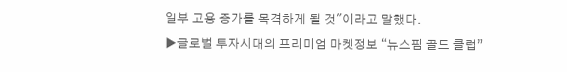일부 고용 증가를 목격하게 될 것"이라고 말했다.
▶글로벌 투자시대의 프리미엄 마켓정보 “뉴스핌 골드 클럽”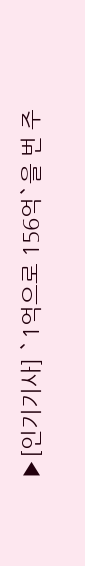▶[인기기사] `1억으로 156억`을 번 주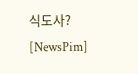식도사?
[NewsPim]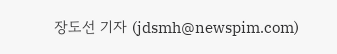장도선 기자 (jdsmh@newspim.com)